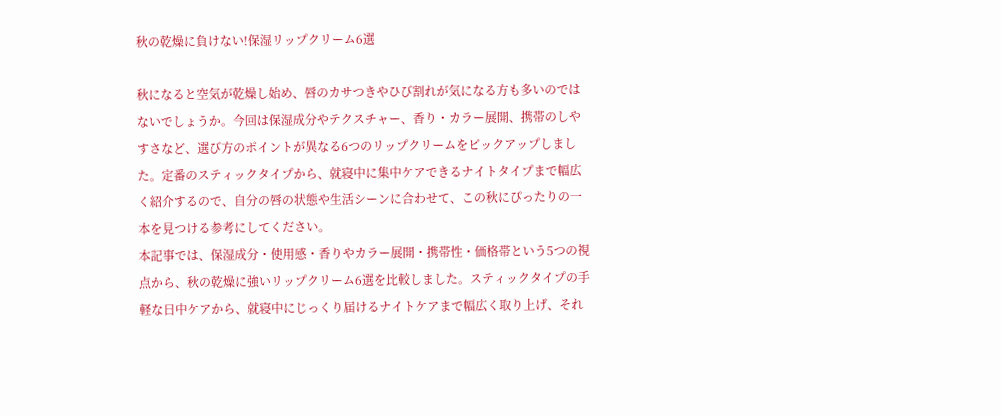秋の乾燥に負けない!保湿リップクリーム6選

秋になると空気が乾燥し始め、唇のカサつきやひび割れが気になる方も多いのではないでしょうか。今回は保湿成分やテクスチャー、香り・カラー展開、携帯のしやすさなど、選び方のポイントが異なる6つのリップクリームをピックアップしました。定番のスティックタイプから、就寝中に集中ケアできるナイトタイプまで幅広く紹介するので、自分の唇の状態や生活シーンに合わせて、この秋にぴったりの一本を見つける参考にしてください。
本記事では、保湿成分・使用感・香りやカラー展開・携帯性・価格帯という5つの視点から、秋の乾燥に強いリップクリーム6選を比較しました。スティックタイプの手軽な日中ケアから、就寝中にじっくり届けるナイトケアまで幅広く取り上げ、それ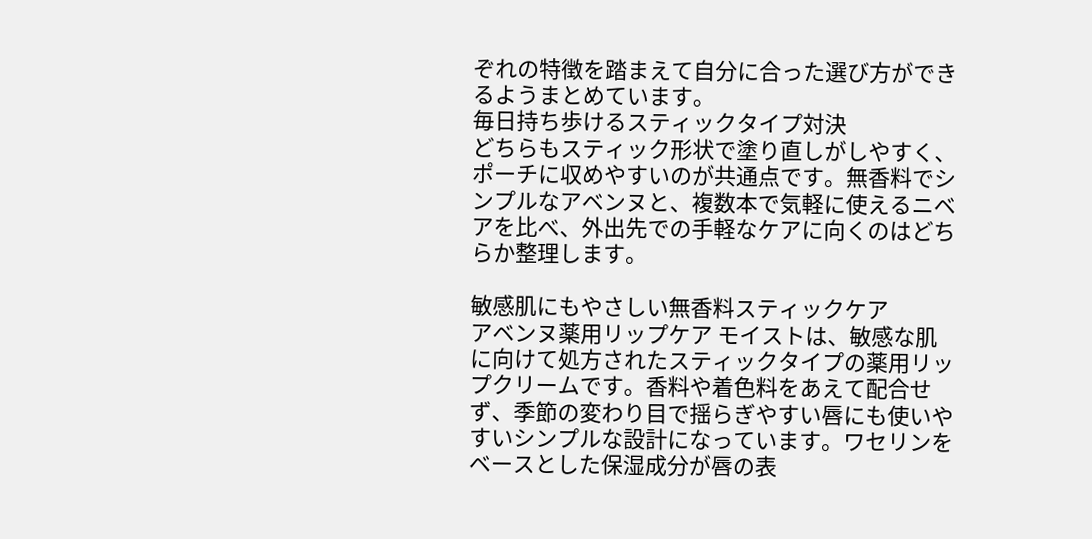ぞれの特徴を踏まえて自分に合った選び方ができるようまとめています。
毎日持ち歩けるスティックタイプ対決
どちらもスティック形状で塗り直しがしやすく、ポーチに収めやすいのが共通点です。無香料でシンプルなアベンヌと、複数本で気軽に使えるニベアを比べ、外出先での手軽なケアに向くのはどちらか整理します。

敏感肌にもやさしい無香料スティックケア
アベンヌ薬用リップケア モイストは、敏感な肌に向けて処方されたスティックタイプの薬用リップクリームです。香料や着色料をあえて配合せず、季節の変わり目で揺らぎやすい唇にも使いやすいシンプルな設計になっています。ワセリンをベースとした保湿成分が唇の表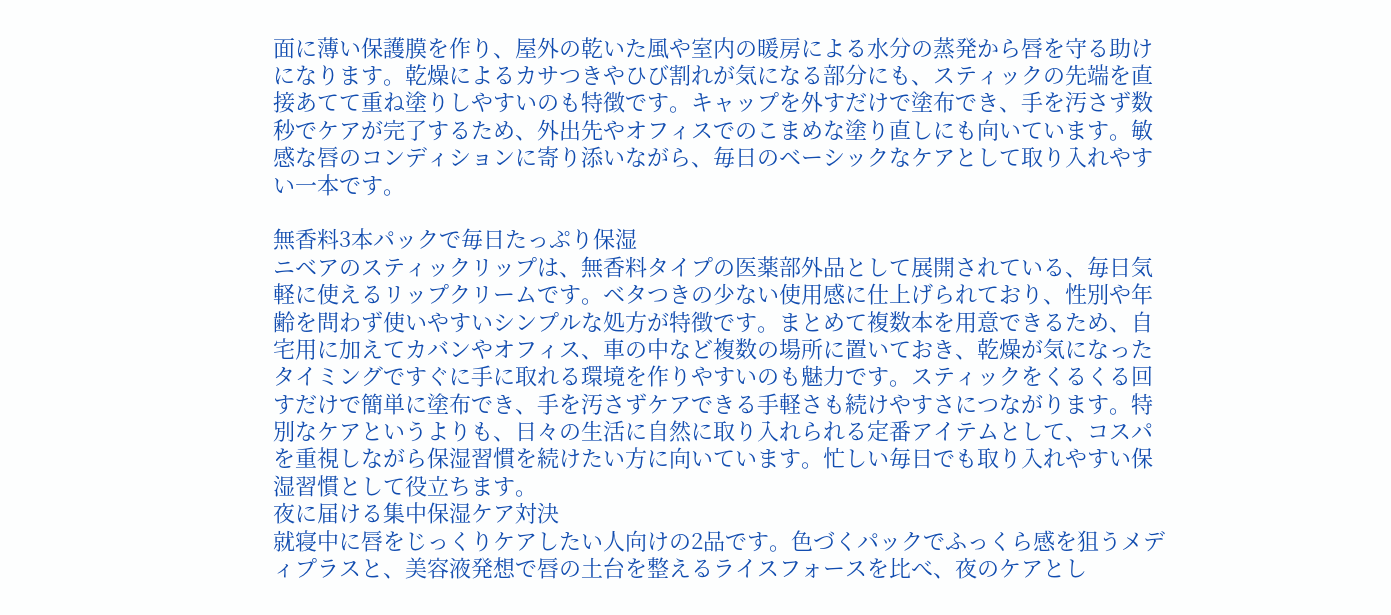面に薄い保護膜を作り、屋外の乾いた風や室内の暖房による水分の蒸発から唇を守る助けになります。乾燥によるカサつきやひび割れが気になる部分にも、スティックの先端を直接あてて重ね塗りしやすいのも特徴です。キャップを外すだけで塗布でき、手を汚さず数秒でケアが完了するため、外出先やオフィスでのこまめな塗り直しにも向いています。敏感な唇のコンディションに寄り添いながら、毎日のベーシックなケアとして取り入れやすい一本です。

無香料3本パックで毎日たっぷり保湿
ニベアのスティックリップは、無香料タイプの医薬部外品として展開されている、毎日気軽に使えるリップクリームです。ベタつきの少ない使用感に仕上げられており、性別や年齢を問わず使いやすいシンプルな処方が特徴です。まとめて複数本を用意できるため、自宅用に加えてカバンやオフィス、車の中など複数の場所に置いておき、乾燥が気になったタイミングですぐに手に取れる環境を作りやすいのも魅力です。スティックをくるくる回すだけで簡単に塗布でき、手を汚さずケアできる手軽さも続けやすさにつながります。特別なケアというよりも、日々の生活に自然に取り入れられる定番アイテムとして、コスパを重視しながら保湿習慣を続けたい方に向いています。忙しい毎日でも取り入れやすい保湿習慣として役立ちます。
夜に届ける集中保湿ケア対決
就寝中に唇をじっくりケアしたい人向けの2品です。色づくパックでふっくら感を狙うメディプラスと、美容液発想で唇の土台を整えるライスフォースを比べ、夜のケアとし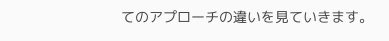てのアプローチの違いを見ていきます。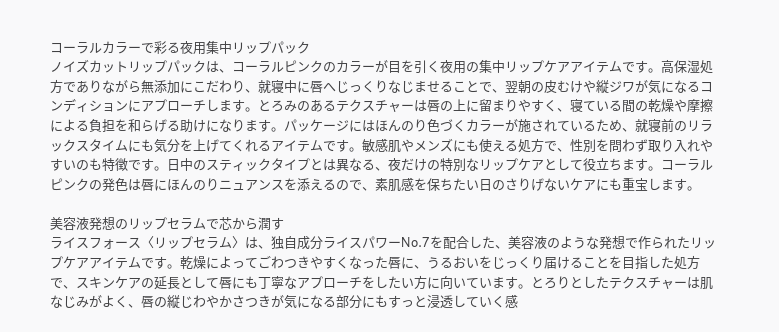コーラルカラーで彩る夜用集中リップパック
ノイズカットリップパックは、コーラルピンクのカラーが目を引く夜用の集中リップケアアイテムです。高保湿処方でありながら無添加にこだわり、就寝中に唇へじっくりなじませることで、翌朝の皮むけや縦ジワが気になるコンディションにアプローチします。とろみのあるテクスチャーは唇の上に留まりやすく、寝ている間の乾燥や摩擦による負担を和らげる助けになります。パッケージにはほんのり色づくカラーが施されているため、就寝前のリラックスタイムにも気分を上げてくれるアイテムです。敏感肌やメンズにも使える処方で、性別を問わず取り入れやすいのも特徴です。日中のスティックタイプとは異なる、夜だけの特別なリップケアとして役立ちます。コーラルピンクの発色は唇にほんのりニュアンスを添えるので、素肌感を保ちたい日のさりげないケアにも重宝します。

美容液発想のリップセラムで芯から潤す
ライスフォース〈リップセラム〉は、独自成分ライスパワーNo.7を配合した、美容液のような発想で作られたリップケアアイテムです。乾燥によってごわつきやすくなった唇に、うるおいをじっくり届けることを目指した処方で、スキンケアの延長として唇にも丁寧なアプローチをしたい方に向いています。とろりとしたテクスチャーは肌なじみがよく、唇の縦じわやかさつきが気になる部分にもすっと浸透していく感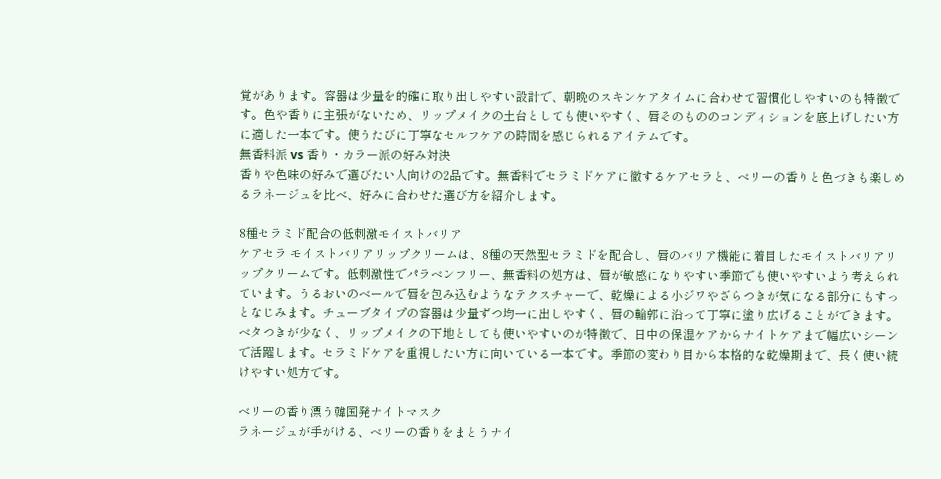覚があります。容器は少量を的確に取り出しやすい設計で、朝晩のスキンケアタイムに合わせて習慣化しやすいのも特徴です。色や香りに主張がないため、リップメイクの土台としても使いやすく、唇そのもののコンディションを底上げしたい方に適した一本です。使うたびに丁寧なセルフケアの時間を感じられるアイテムです。
無香料派 vs 香り・カラー派の好み対決
香りや色味の好みで選びたい人向けの2品です。無香料でセラミドケアに徹するケアセラと、ベリーの香りと色づきも楽しめるラネージュを比べ、好みに合わせた選び方を紹介します。

8種セラミド配合の低刺激モイストバリア
ケアセラ モイストバリアリップクリームは、8種の天然型セラミドを配合し、唇のバリア機能に着目したモイストバリアリップクリームです。低刺激性でパラベンフリー、無香料の処方は、唇が敏感になりやすい季節でも使いやすいよう考えられています。うるおいのベールで唇を包み込むようなテクスチャーで、乾燥による小ジワやざらつきが気になる部分にもすっとなじみます。チューブタイプの容器は少量ずつ均一に出しやすく、唇の輪郭に沿って丁寧に塗り広げることができます。ベタつきが少なく、リップメイクの下地としても使いやすいのが特徴で、日中の保湿ケアからナイトケアまで幅広いシーンで活躍します。セラミドケアを重視したい方に向いている一本です。季節の変わり目から本格的な乾燥期まで、長く使い続けやすい処方です。

ベリーの香り漂う韓国発ナイトマスク
ラネージュが手がける、ベリーの香りをまとうナイ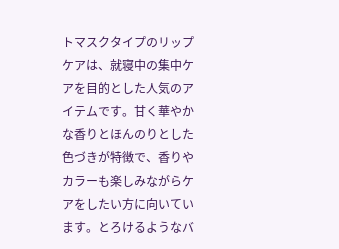トマスクタイプのリップケアは、就寝中の集中ケアを目的とした人気のアイテムです。甘く華やかな香りとほんのりとした色づきが特徴で、香りやカラーも楽しみながらケアをしたい方に向いています。とろけるようなバ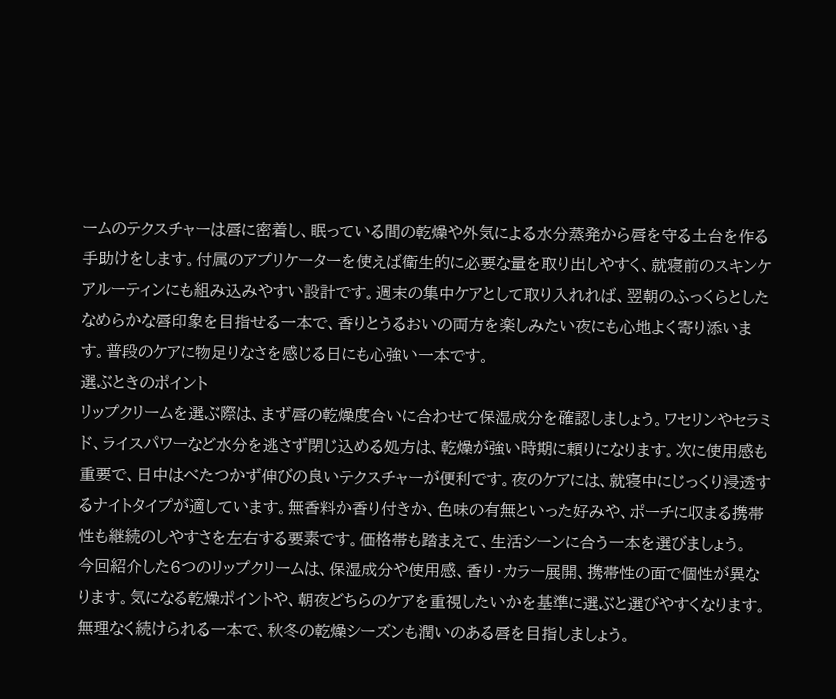ームのテクスチャーは唇に密着し、眠っている間の乾燥や外気による水分蒸発から唇を守る土台を作る手助けをします。付属のアプリケーターを使えば衛生的に必要な量を取り出しやすく、就寝前のスキンケアルーティンにも組み込みやすい設計です。週末の集中ケアとして取り入れれば、翌朝のふっくらとしたなめらかな唇印象を目指せる一本で、香りとうるおいの両方を楽しみたい夜にも心地よく寄り添います。普段のケアに物足りなさを感じる日にも心強い一本です。
選ぶときのポイント
リップクリームを選ぶ際は、まず唇の乾燥度合いに合わせて保湿成分を確認しましょう。ワセリンやセラミド、ライスパワーなど水分を逃さず閉じ込める処方は、乾燥が強い時期に頼りになります。次に使用感も重要で、日中はべたつかず伸びの良いテクスチャーが便利です。夜のケアには、就寝中にじっくり浸透するナイトタイプが適しています。無香料か香り付きか、色味の有無といった好みや、ポーチに収まる携帯性も継続のしやすさを左右する要素です。価格帯も踏まえて、生活シーンに合う一本を選びましょう。
今回紹介した6つのリップクリームは、保湿成分や使用感、香り・カラー展開、携帯性の面で個性が異なります。気になる乾燥ポイントや、朝夜どちらのケアを重視したいかを基準に選ぶと選びやすくなります。無理なく続けられる一本で、秋冬の乾燥シーズンも潤いのある唇を目指しましょう。